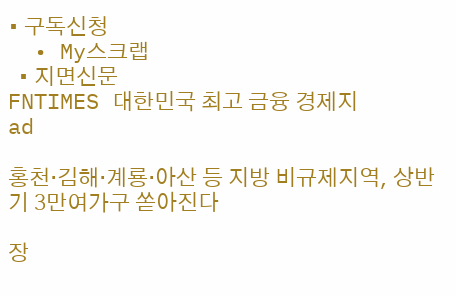• 구독신청
  • My스크랩
  • 지면신문
FNTIMES 대한민국 최고 금융 경제지
ad

홍천·김해·계룡·아산 등 지방 비규제지역, 상반기 3만여가구 쏟아진다

장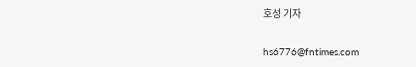호성 기자

hs6776@fntimes.com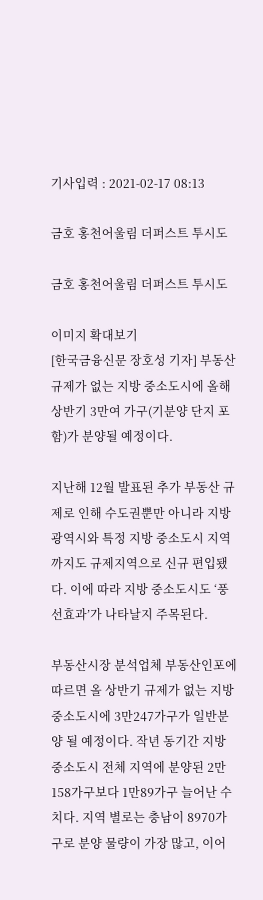기사입력 : 2021-02-17 08:13

금호 홍천어울림 더퍼스트 투시도

금호 홍천어울림 더퍼스트 투시도

이미지 확대보기
[한국금융신문 장호성 기자] 부동산 규제가 없는 지방 중소도시에 올해 상반기 3만여 가구(기분양 단지 포함)가 분양될 예정이다.

지난해 12월 발표된 추가 부동산 규제로 인해 수도권뿐만 아니라 지방광역시와 특정 지방 중소도시 지역까지도 규제지역으로 신규 편입됐다. 이에 따라 지방 중소도시도 ‘풍선효과’가 나타날지 주목된다.

부동산시장 분석업체 부동산인포에 따르면 올 상반기 규제가 없는 지방 중소도시에 3만247가구가 일반분양 될 예정이다. 작년 동기간 지방 중소도시 전체 지역에 분양된 2만158가구보다 1만89가구 늘어난 수치다. 지역 별로는 충남이 8970가구로 분양 물량이 가장 많고, 이어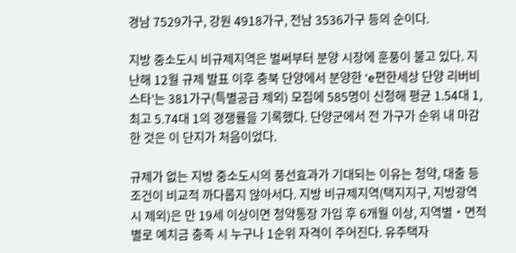경남 7529가구, 강원 4918가구, 전남 3536가구 등의 순이다.

지방 중소도시 비규제지역은 벌써부터 분양 시장에 훈풍이 불고 있다. 지난해 12월 규제 발표 이후 충북 단양에서 분양한 ‘e편한세상 단양 리버비스타’는 381가구(특별공급 제외) 모집에 585명이 신청해 평균 1.54대 1, 최고 5.74대 1의 경쟁률을 기록했다. 단양군에서 전 가구가 순위 내 마감한 것은 이 단지가 처음이었다.

규제가 없는 지방 중소도시의 풍선효과가 기대되는 이유는 청약, 대출 등 조건이 비교적 까다롭지 않아서다. 지방 비규제지역(택지지구, 지방광역시 제외)은 만 19세 이상이면 청약통장 가입 후 6개월 이상, 지역별‧면적별로 예치금 충족 시 누구나 1순위 자격이 주어진다. 유주택자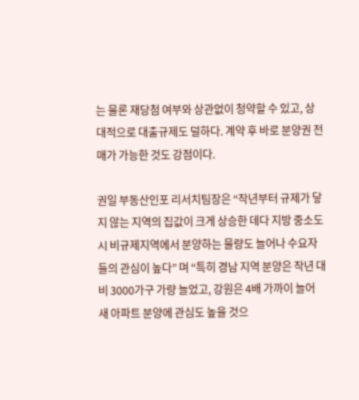는 물론 재당첨 여부와 상관없이 청약할 수 있고, 상대적으로 대출규제도 덜하다. 계약 후 바로 분양권 전매가 가능한 것도 강점이다.

권일 부동산인포 리서치팀장은 “작년부터 규제가 닿지 않는 지역의 집값이 크게 상승한 데다 지방 중소도시 비규제지역에서 분양하는 물량도 늘어나 수요자들의 관심이 높다” 며 “특히 경남 지역 분양은 작년 대비 3000가구 가량 늘었고, 강원은 4배 가까이 늘어 새 아파트 분양에 관심도 높을 것으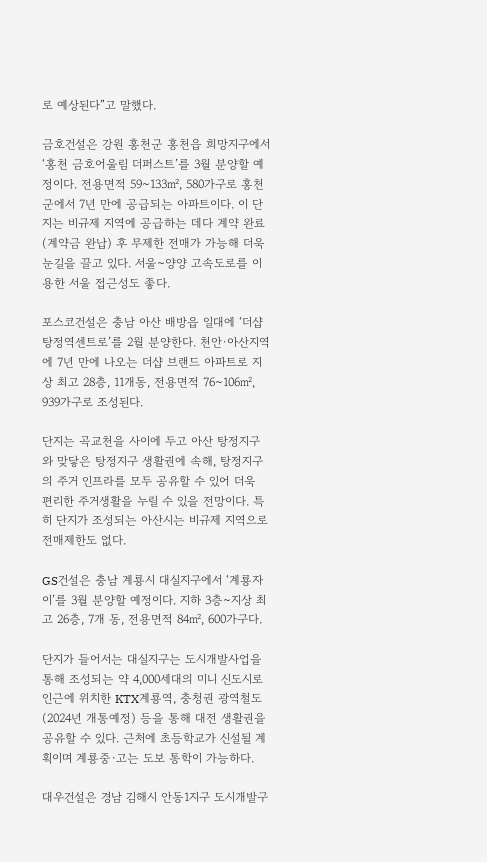로 예상된다”고 말했다.

금호건설은 강원 홍천군 홍천읍 희망지구에서 ‘홍천 금호어울림 더퍼스트’를 3월 분양할 예정이다. 전용면적 59~133㎡, 580가구로 홍천군에서 7년 만에 공급되는 아파트이다. 이 단지는 비규제 지역에 공급하는 데다 계약 완료(계약금 완납) 후 무제한 전매가 가능해 더욱 눈길을 끌고 있다. 서울~양양 고속도로를 이용한 서울 접근성도 좋다.

포스코건설은 충남 아산 배방읍 일대에 ‘더샵 탕정역센트로’를 2월 분양한다. 천안∙아산지역에 7년 만에 나오는 더샵 브랜드 아파트로 지상 최고 28층, 11개동, 전용면적 76~106㎡, 939가구로 조성된다.

단지는 곡교천을 사이에 두고 아산 탕정지구와 맞닿은 탕정지구 생활권에 속해, 탕정지구의 주거 인프라를 모두 공유할 수 있어 더욱 편리한 주거생활을 누릴 수 있을 전망이다. 특히 단지가 조성되는 아산시는 비규제 지역으로 전매제한도 없다.

GS건설은 충남 계룡시 대실지구에서 ‘계룡자이’를 3월 분양할 예정이다. 지하 3층~지상 최고 26층, 7개 동, 전용면적 84㎡, 600가구다.

단지가 들어서는 대실지구는 도시개발사업을 통해 조성되는 약 4,000세대의 미니 신도시로 인근에 위치한 KTX계룡역, 충청권 광역철도(2024년 개통예정) 등을 통해 대전 생활권을 공유할 수 있다. 근처에 초등학교가 신설될 계획이며 계룡중·고는 도보 통학이 가능하다.

대우건설은 경남 김해시 안동1지구 도시개발구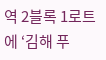역 2블록 1로트에 ‘김해 푸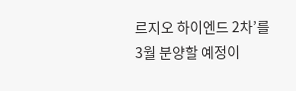르지오 하이엔드 2차’를 3월 분양할 예정이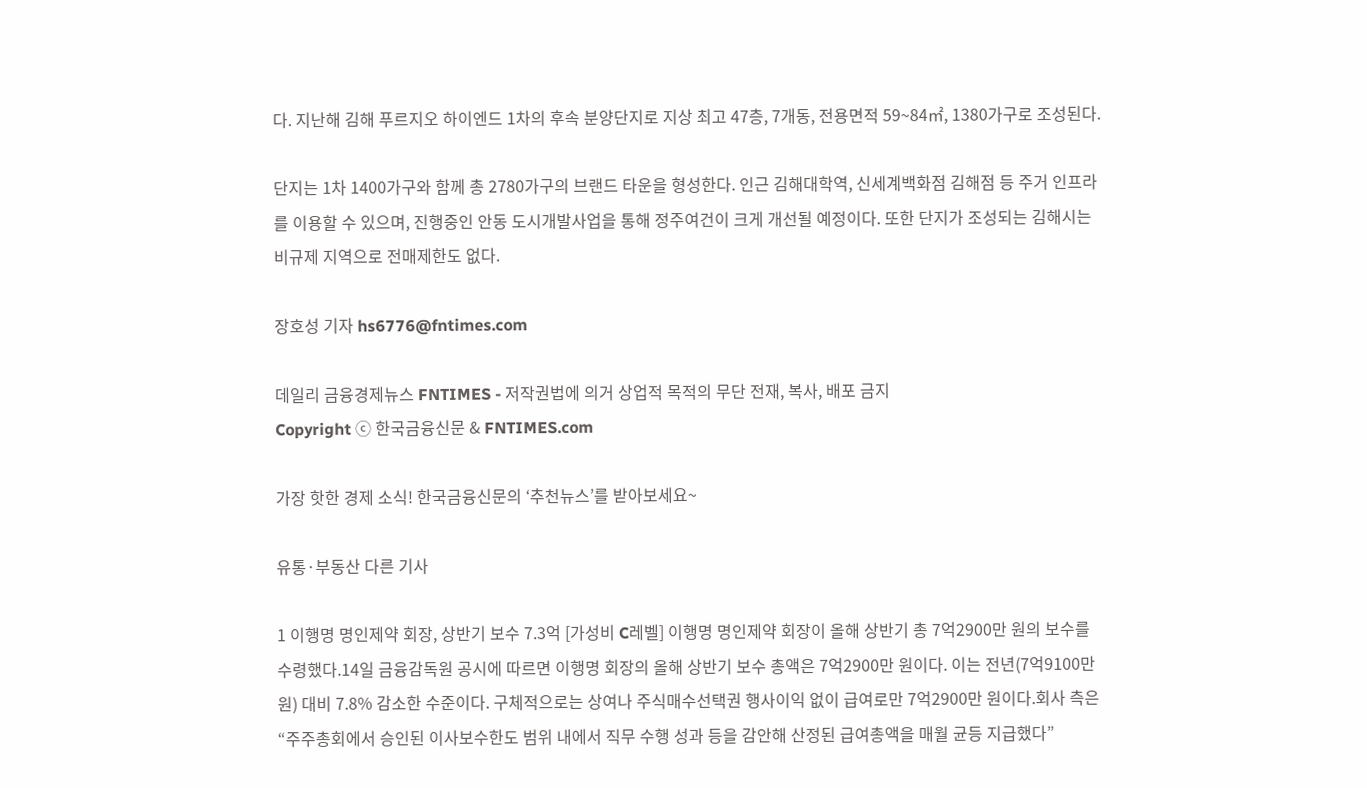다. 지난해 김해 푸르지오 하이엔드 1차의 후속 분양단지로 지상 최고 47층, 7개동, 전용면적 59~84㎡, 1380가구로 조성된다.

단지는 1차 1400가구와 함께 총 2780가구의 브랜드 타운을 형성한다. 인근 김해대학역, 신세계백화점 김해점 등 주거 인프라를 이용할 수 있으며, 진행중인 안동 도시개발사업을 통해 정주여건이 크게 개선될 예정이다. 또한 단지가 조성되는 김해시는 비규제 지역으로 전매제한도 없다.

장호성 기자 hs6776@fntimes.com

데일리 금융경제뉴스 FNTIMES - 저작권법에 의거 상업적 목적의 무단 전재, 복사, 배포 금지
Copyright ⓒ 한국금융신문 & FNTIMES.com

가장 핫한 경제 소식! 한국금융신문의 ‘추천뉴스’를 받아보세요~

유통·부동산 다른 기사

1 이행명 명인제약 회장, 상반기 보수 7.3억 [가성비 C레벨] 이행명 명인제약 회장이 올해 상반기 총 7억2900만 원의 보수를 수령했다.14일 금융감독원 공시에 따르면 이행명 회장의 올해 상반기 보수 총액은 7억2900만 원이다. 이는 전년(7억9100만 원) 대비 7.8% 감소한 수준이다. 구체적으로는 상여나 주식매수선택권 행사이익 없이 급여로만 7억2900만 원이다.회사 측은 “주주총회에서 승인된 이사보수한도 범위 내에서 직무 수행 성과 등을 감안해 산정된 급여총액을 매월 균등 지급했다”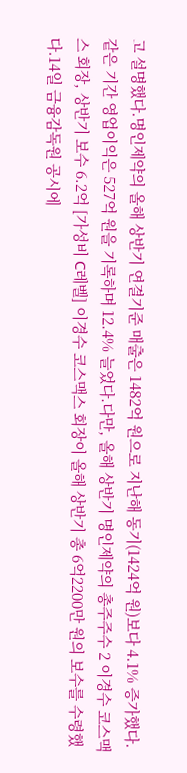고 설명했다.명인제약의 올해 상반기 연결기준 매출은 1482억 원으로 지난해 동기(1424억 원)보다 4.1% 증가했다. 같은 기간 영업이익은 527억 원을 기록하며 12.4% 늘었다.다만, 올해 상반기 명인제약의 총주주수 2 이경수 코스맥스 회장, 상반기 보수 6.2억 [가성비 C레벨] 이경수 코스맥스 회장이 올해 상반기 총 6억2200만 원의 보수를 수령했다.14일 금융감독원 공시에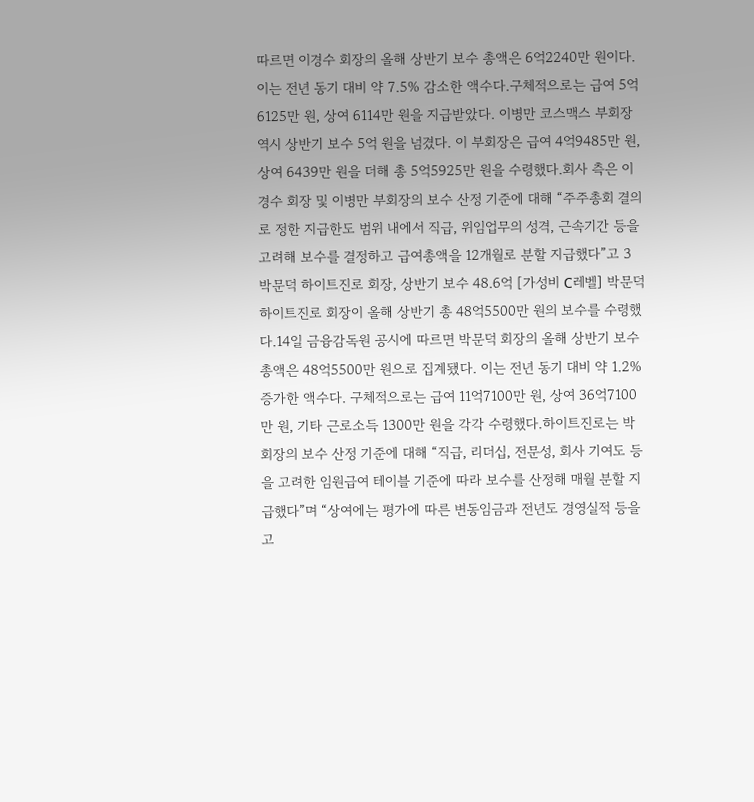따르면 이경수 회장의 올해 상반기 보수 총액은 6억2240만 원이다. 이는 전년 동기 대비 약 7.5% 감소한 액수다.구체적으로는 급여 5억6125만 원, 상여 6114만 원을 지급받았다. 이병만 코스맥스 부회장 역시 상반기 보수 5억 원을 넘겼다. 이 부회장은 급여 4억9485만 원, 상여 6439만 원을 더해 총 5억5925만 원을 수령했다.회사 측은 이경수 회장 및 이병만 부회장의 보수 산정 기준에 대해 “주주총회 결의로 정한 지급한도 범위 내에서 직급, 위임업무의 성격, 근속기간 등을 고려해 보수를 결정하고 급여총액을 12개월로 분할 지급했다”고 3 박문덕 하이트진로 회장, 상반기 보수 48.6억 [가성비 C레벨] 박문덕 하이트진로 회장이 올해 상반기 총 48억5500만 원의 보수를 수령했다.14일 금융감독원 공시에 따르면 박문덕 회장의 올해 상반기 보수 총액은 48억5500만 원으로 집계됐다. 이는 전년 동기 대비 약 1.2% 증가한 액수다. 구체적으로는 급여 11억7100만 원, 상여 36억7100만 원, 기타 근로소득 1300만 원을 각각 수령했다.하이트진로는 박 회장의 보수 산정 기준에 대해 “직급, 리더십, 전문성, 회사 기여도 등을 고려한 임원급여 테이블 기준에 따라 보수를 산정해 매월 분할 지급했다”며 “상여에는 평가에 따른 변동임금과 전년도 경영실적 등을 고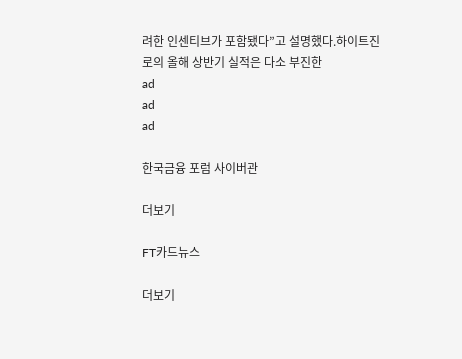려한 인센티브가 포함됐다”고 설명했다.하이트진로의 올해 상반기 실적은 다소 부진한
ad
ad
ad

한국금융 포럼 사이버관

더보기

FT카드뉴스

더보기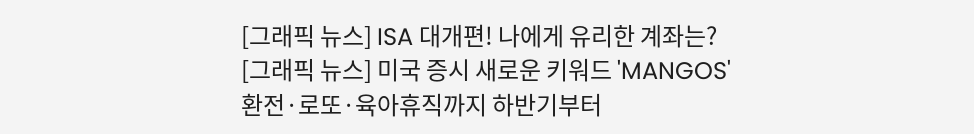[그래픽 뉴스] ISA 대개편! 나에게 유리한 계좌는?
[그래픽 뉴스] 미국 증시 새로운 키워드 'MANGOS'
환전·로또·육아휴직까지 하반기부터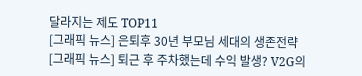달라지는 제도 TOP11
[그래픽 뉴스] 은퇴후 30년 부모님 세대의 생존전략
[그래픽 뉴스] 퇴근 후 주차했는데 수익 발생? V2G의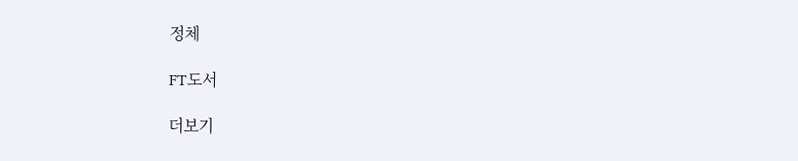정체

FT도서

더보기